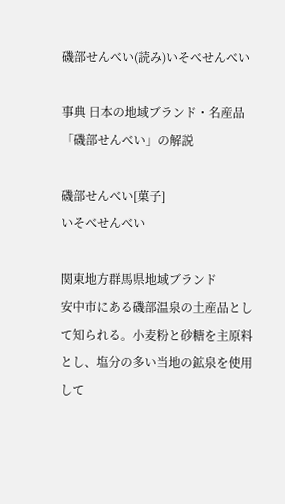磯部せんべい(読み)いそべせんべい

事典 日本の地域ブランド・名産品 「磯部せんべい」の解説

磯部せんべい[菓子]
いそべせんべい

関東地方群馬県地域ブランド
安中市にある磯部温泉の土産品として知られる。小麦粉と砂糖を主原料とし、塩分の多い当地の鉱泉を使用して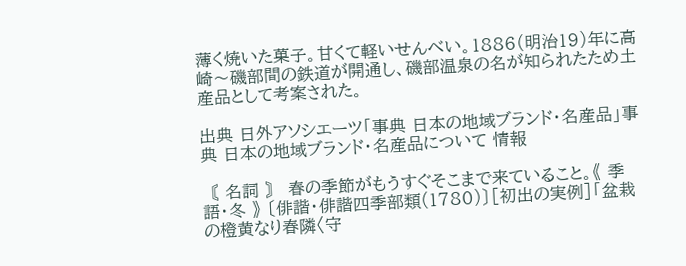薄く焼いた菓子。甘くて軽いせんべい。1886(明治19)年に高崎〜磯部間の鉄道が開通し、磯部温泉の名が知られたため土産品として考案された。

出典 日外アソシエーツ「事典 日本の地域ブランド・名産品」事典 日本の地域ブランド・名産品について 情報

〘 名詞 〙 春の季節がもうすぐそこまで来ていること。《 季語・冬 》 〔俳諧・俳諧四季部類(1780)〕[初出の実例]「盆栽の橙黄なり春隣〈守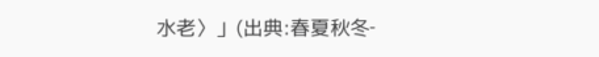水老〉」(出典:春夏秋冬‐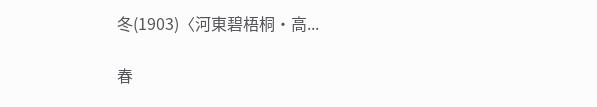冬(1903)〈河東碧梧桐・高...

春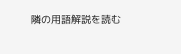隣の用語解説を読む